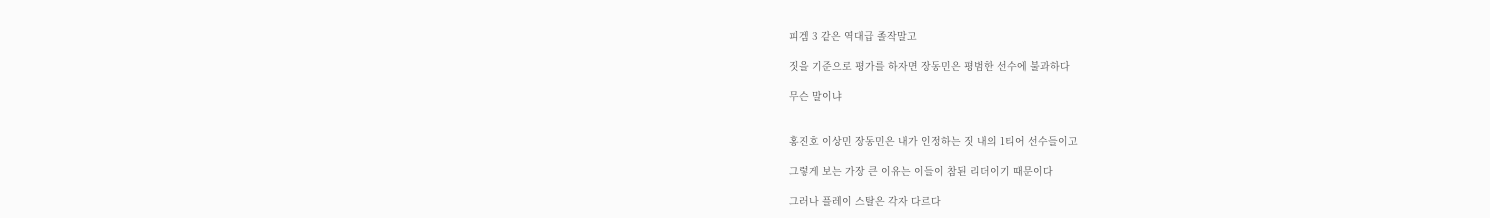피겜 3 같은 역대급 졸작말고

짓을 기준으로 평가를 하자면 장동민은 평범한 선수에 불과하다

무슨 말이냐


홍진호 이상민 장동민은 내가 인정하는 짓 내의 1티어 선수들이고

그렇게 보는 가장 큰 이유는 이들이 참된 리더이기 때문이다

그러나 플레이 스탈은 각자 다르다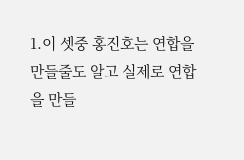1.이 셋중 홍진호는 연합을 만들줄도 알고 실제로 연합을 만들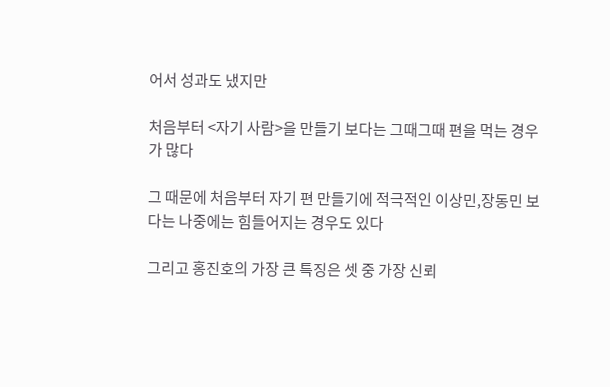어서 성과도 냈지만

처음부터 <자기 사람>을 만들기 보다는 그때그때 편을 먹는 경우가 많다

그 때문에 처음부터 자기 편 만들기에 적극적인 이상민,장동민 보다는 나중에는 힘들어지는 경우도 있다

그리고 홍진호의 가장 큰 특징은 셋 중 가장 신뢰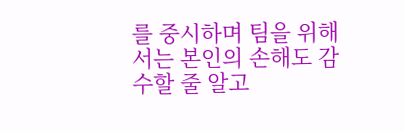를 중시하며 팀을 위해서는 본인의 손해도 감수할 줄 알고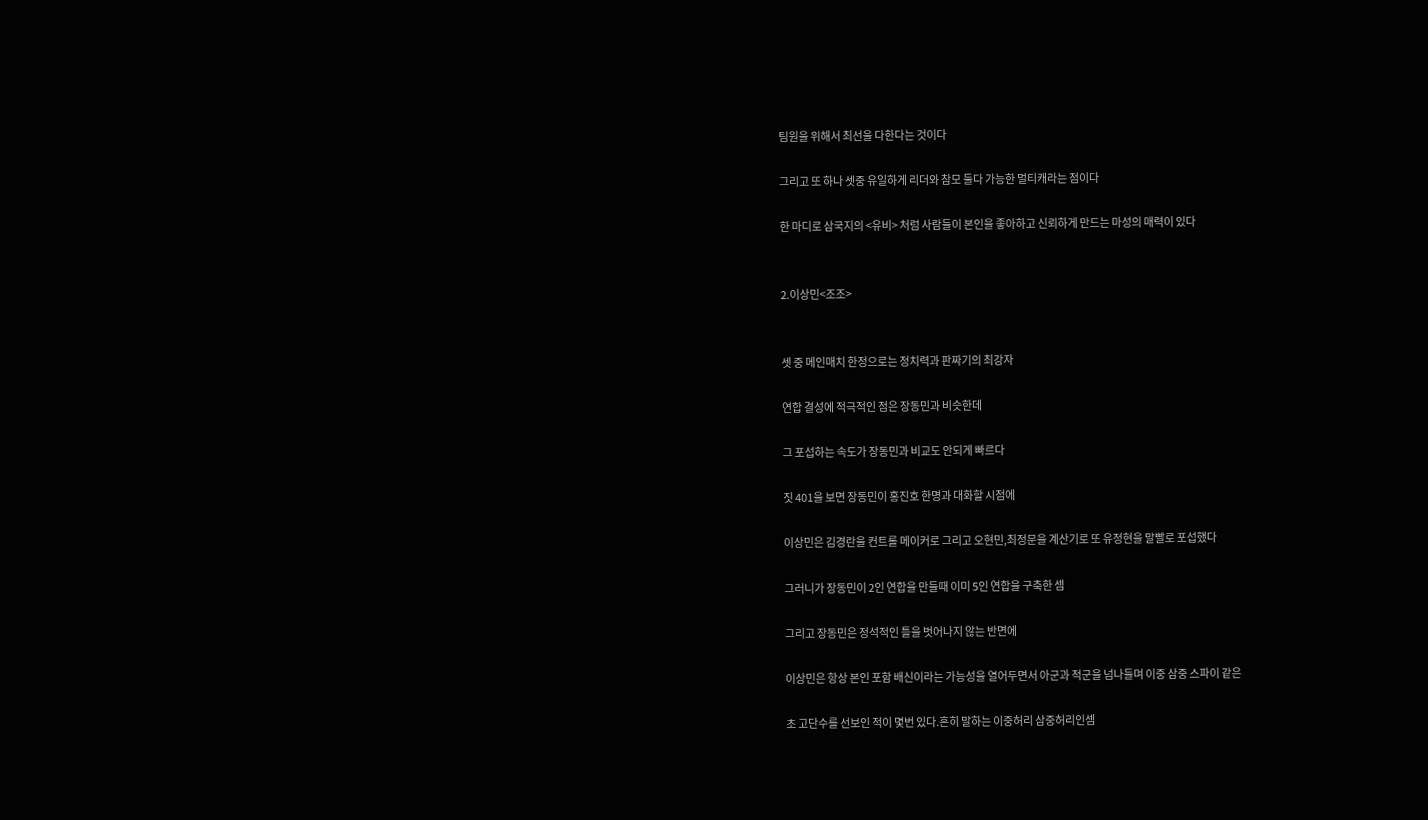팀원을 위해서 최선을 다한다는 것이다

그리고 또 하나 셋중 유일하게 리더와 참모 둘다 가능한 멀티캐라는 점이다

한 마디로 삼국지의 <유비> 처럼 사람들이 본인을 좋아하고 신뢰하게 만드는 마성의 매력이 있다


2.이상민<조조>


셋 중 메인매치 한정으로는 정치력과 판짜기의 최강자

연합 결성에 적극적인 점은 장동민과 비슷한데

그 포섭하는 속도가 장동민과 비교도 안되게 빠르다

짓 401을 보면 장동민이 홍진호 한명과 대화할 시점에

이상민은 김경란을 컨트롤 메이커로 그리고 오현민,최정문을 계산기로 또 유정현을 말빨로 포섭했다

그러니가 장동민이 2인 연합을 만들때 이미 5인 연합을 구축한 셈

그리고 장동민은 정석적인 틀을 벗어나지 않는 반면에

이상민은 항상 본인 포함 배신이라는 가능성을 열어두면서 아군과 적군을 넘나들며 이중 삼중 스파이 같은

초 고단수를 선보인 적이 몇번 있다.흔히 말하는 이중허리 삼중허리인셈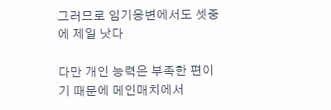그러므로 임기응변에서도 셋중에 제일 낫다

다만 개인 능력은 부족한 편이기 때문에 메인매치에서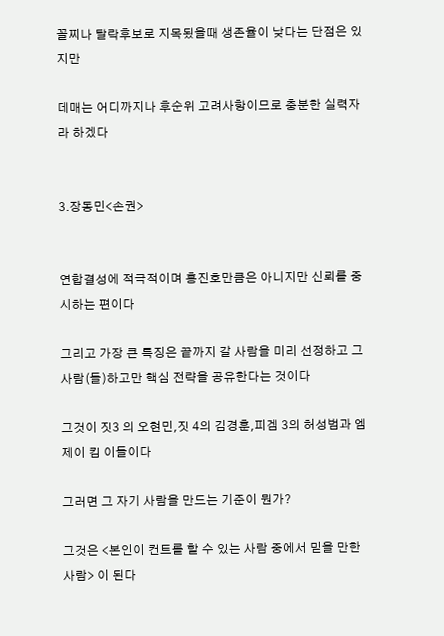꼴찌나 탈락후보로 지목됬을때 생존율이 낮다는 단점은 있지만

데매는 어디까지나 후순위 고려사항이므로 충분한 실력자라 하겠다


3.장동민<손권>


연합결성에 적극적이며 홍진호만큼은 아니지만 신뢰를 중시하는 편이다

그리고 가장 큰 특징은 끝까지 갈 사람을 미리 선정하고 그 사람(들)하고만 핵심 전략을 공유한다는 것이다

그것이 짓3 의 오현민,짓 4의 김경훈,피겜 3의 허성범과 엠제이 킴 이들이다

그러면 그 자기 사람을 만드는 기준이 뭔가?

그것은 <본인이 컨트롤 할 수 있는 사람 중에서 믿을 만한 사람> 이 된다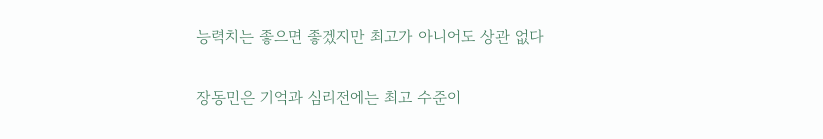능력치는 좋으면 좋겠지만 최고가 아니어도 상관 없다

장동민은 기억과 심리전에는 최고 수준이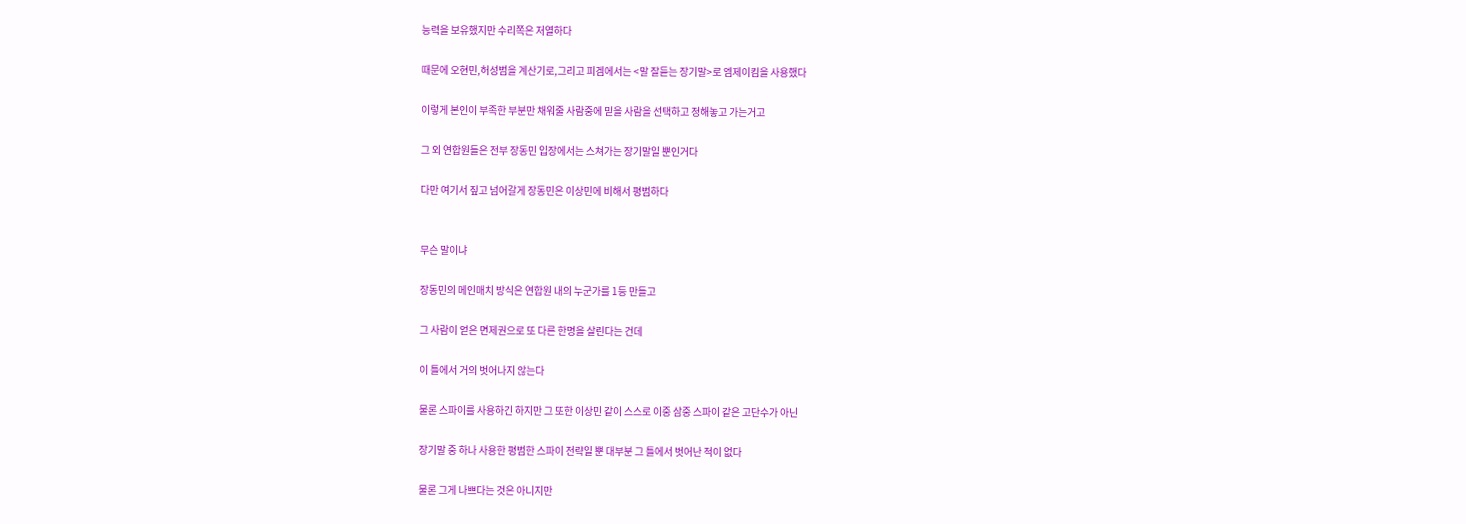능력을 보유했지만 수리쪽은 저열하다

때문에 오현민,허성범을 계산기로,그리고 피겜에서는 <말 잘듣는 장기말>로 엠제이킴을 사용했다

이렇게 본인이 부족한 부분만 채워줄 사람중에 믿을 사람을 선택하고 정해놓고 가는거고

그 외 연합원들은 전부 장동민 입장에서는 스쳐가는 장기말일 뿐인거다

다만 여기서 짚고 넘어갈게 장동민은 이상민에 비해서 평범하다


무슨 말이냐

장동민의 메인매치 방식은 연합원 내의 누군가를 1등 만들고

그 사람이 얻은 면제권으로 또 다른 한명을 살린다는 건데

이 틀에서 거의 벗어나지 않는다

물론 스파이를 사용하긴 하지만 그 또한 이상민 같이 스스로 이중 삼중 스파이 같은 고단수가 아닌

장기말 중 하나 사용한 평범한 스파이 전략일 뿐 대부분 그 틀에서 벗어난 적이 없다

물론 그게 나쁘다는 것은 아니지만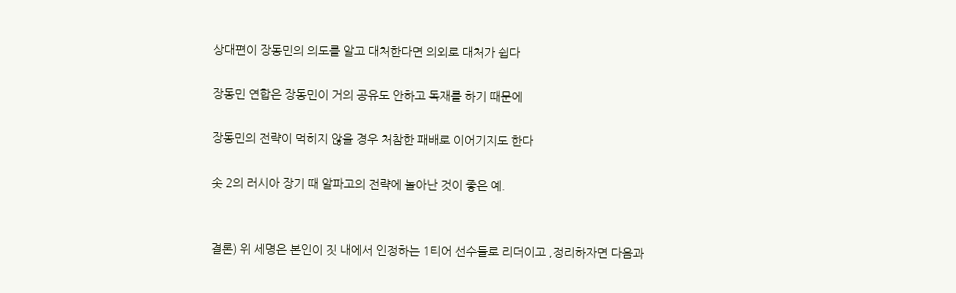상대편이 장동민의 의도를 알고 대처한다면 의외로 대처가 쉽다

장동민 연합은 장동민이 거의 공유도 안하고 독재를 하기 때문에

장동민의 전략이 먹히지 않을 경우 처참한 패배로 이어기지도 한다

솟 2의 러시아 장기 때 알파고의 전략에 놀아난 것이 좋은 예.


결론) 위 세명은 본인이 짓 내에서 인정하는 1티어 선수들로 리더이고 ,정리하자면 다음과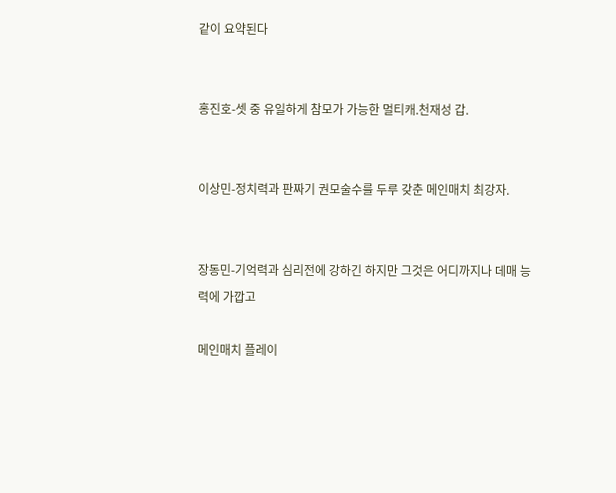같이 요약된다


홍진호-셋 중 유일하게 참모가 가능한 멀티캐.천재성 갑.


이상민-정치력과 판짜기 권모술수를 두루 갖춘 메인매치 최강자.


장동민-기억력과 심리전에 강하긴 하지만 그것은 어디까지나 데매 능력에 가깝고

메인매치 플레이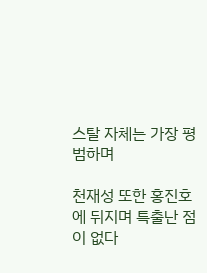스탈 자체는 가장 평범하며

천재성 또한 홍진호에 뒤지며 특출난 점이 없다